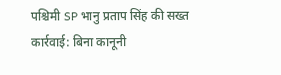पश्चिमी SP भानु प्रताप सिंह की सख्त कार्रवाई: बिना कानूनी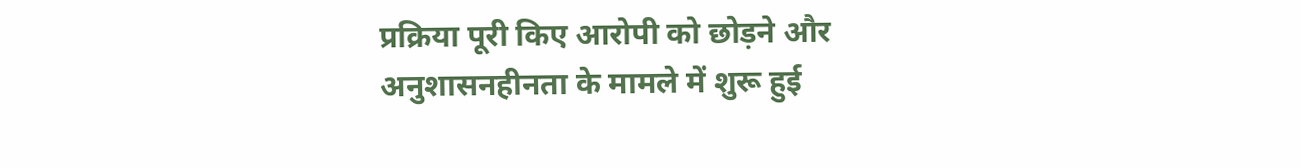प्रक्रिया पूरी किए आरोपी को छोड़ने और अनुशासनहीनता के मामले में शुरू हुई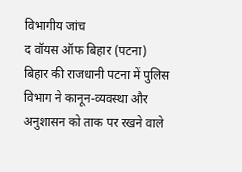विभागीय जांच
द वॉयस ऑफ बिहार (पटना)
बिहार की राजधानी पटना में पुलिस विभाग ने कानून-व्यवस्था और अनुशासन को ताक पर रखने वाले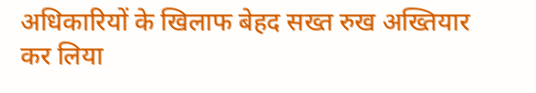अधिकारियों के खिलाफ बेहद सख्त रुख अख्तियार कर लिया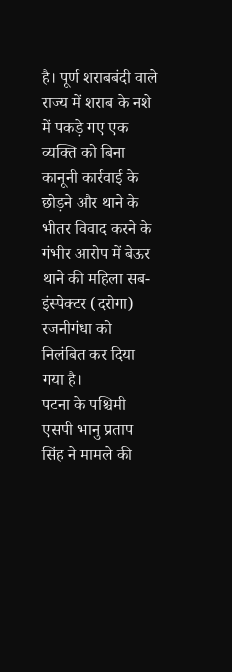है। पूर्ण शराबबंदी वाले राज्य में शराब के नशे में पकड़े गए एक व्यक्ति को बिना कानूनी कार्रवाई के छोड़ने और थाने के भीतर विवाद करने के गंभीर आरोप में बेऊर थाने की महिला सब-इंस्पेक्टर (दरोगा) रजनीगंधा को निलंबित कर दिया गया है।
पटना के पश्चिमी एसपी भानु प्रताप सिंह ने मामले की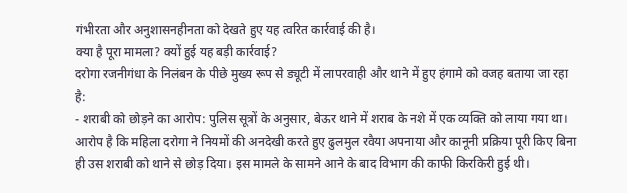गंभीरता और अनुशासनहीनता को देखते हुए यह त्वरित कार्रवाई की है।
क्या है पूरा मामला? क्यों हुई यह बड़ी कार्रवाई?
दरोगा रजनीगंधा के निलंबन के पीछे मुख्य रूप से ड्यूटी में लापरवाही और थाने में हुए हंगामे को वजह बताया जा रहा है:
- शराबी को छोड़ने का आरोप: पुलिस सूत्रों के अनुसार, बेऊर थाने में शराब के नशे में एक व्यक्ति को लाया गया था। आरोप है कि महिला दरोगा ने नियमों की अनदेखी करते हुए ढुलमुल रवैया अपनाया और कानूनी प्रक्रिया पूरी किए बिना ही उस शराबी को थाने से छोड़ दिया। इस मामले के सामने आने के बाद विभाग की काफी किरकिरी हुई थी।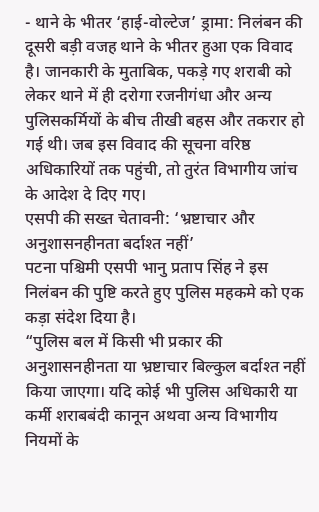- थाने के भीतर ‘हाई-वोल्टेज’ ड्रामा: निलंबन की दूसरी बड़ी वजह थाने के भीतर हुआ एक विवाद है। जानकारी के मुताबिक, पकड़े गए शराबी को लेकर थाने में ही दरोगा रजनीगंधा और अन्य पुलिसकर्मियों के बीच तीखी बहस और तकरार हो गई थी। जब इस विवाद की सूचना वरिष्ठ अधिकारियों तक पहुंची, तो तुरंत विभागीय जांच के आदेश दे दिए गए।
एसपी की सख्त चेतावनी: ‘भ्रष्टाचार और अनुशासनहीनता बर्दाश्त नहीं’
पटना पश्चिमी एसपी भानु प्रताप सिंह ने इस निलंबन की पुष्टि करते हुए पुलिस महकमे को एक कड़ा संदेश दिया है।
“पुलिस बल में किसी भी प्रकार की अनुशासनहीनता या भ्रष्टाचार बिल्कुल बर्दाश्त नहीं किया जाएगा। यदि कोई भी पुलिस अधिकारी या कर्मी शराबबंदी कानून अथवा अन्य विभागीय नियमों के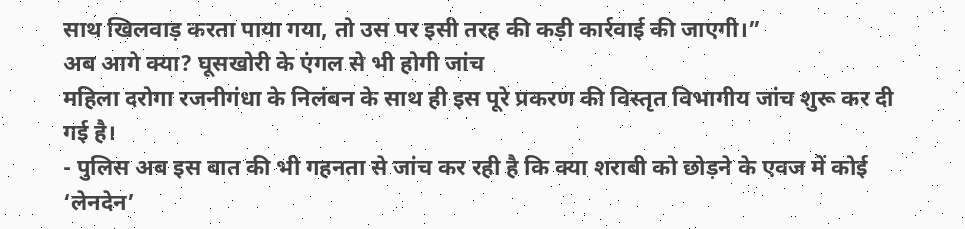साथ खिलवाड़ करता पाया गया, तो उस पर इसी तरह की कड़ी कार्रवाई की जाएगी।”
अब आगे क्या? घूसखोरी के एंगल से भी होगी जांच
महिला दरोगा रजनीगंधा के निलंबन के साथ ही इस पूरे प्रकरण की विस्तृत विभागीय जांच शुरू कर दी गई है।
- पुलिस अब इस बात की भी गहनता से जांच कर रही है कि क्या शराबी को छोड़ने के एवज में कोई ‘लेनदेन’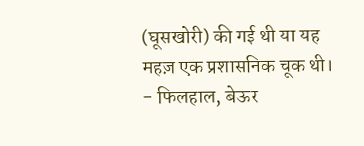(घूसखोरी) की गई थी या यह महज़ एक प्रशासनिक चूक थी।
- फिलहाल, बेऊर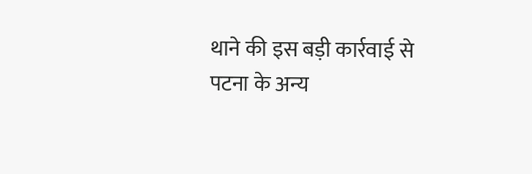थाने की इस बड़ी कार्रवाई से पटना के अन्य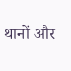थानों और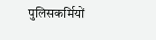पुलिसकर्मियों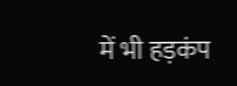में भी हड़कंप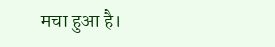मचा हुआ है।